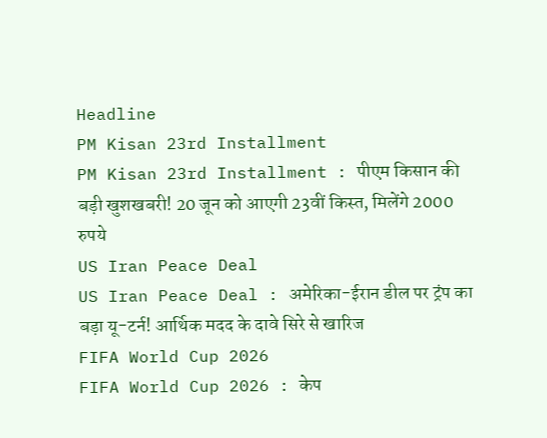Headline
PM Kisan 23rd Installment
PM Kisan 23rd Installment : पीएम किसान की बड़ी खुशखबरी! 20 जून को आएगी 23वीं किस्त, मिलेंगे 2000 रुपये
US Iran Peace Deal
US Iran Peace Deal : अमेरिका-ईरान डील पर ट्रंप का बड़ा यू-टर्न! आर्थिक मदद के दावे सिरे से खारिज
FIFA World Cup 2026
FIFA World Cup 2026 : केप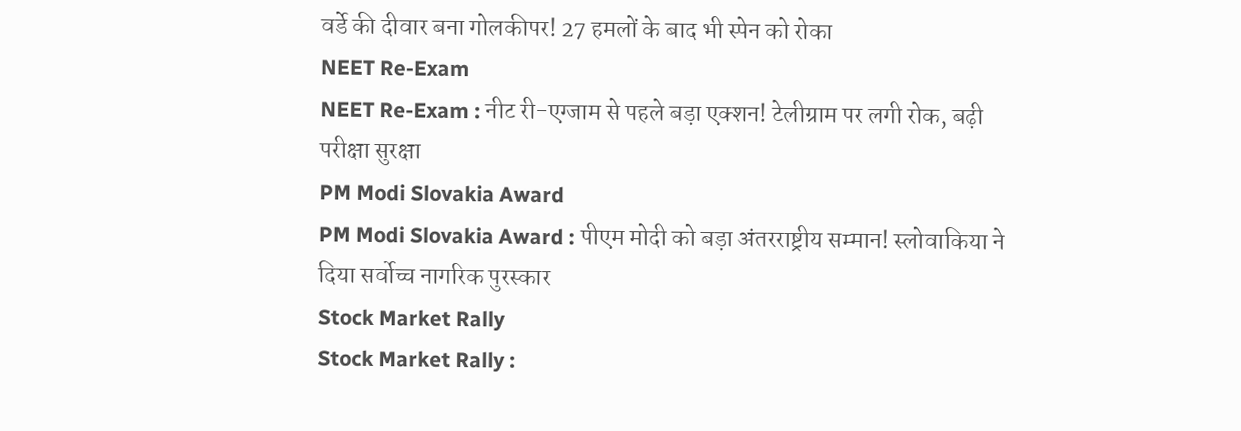वर्डे की दीवार बना गोलकीपर! 27 हमलों के बाद भी स्पेन को रोका
NEET Re-Exam
NEET Re-Exam : नीट री-एग्जाम से पहले बड़ा एक्शन! टेलीग्राम पर लगी रोक, बढ़ी परीक्षा सुरक्षा
PM Modi Slovakia Award
PM Modi Slovakia Award : पीएम मोदी को बड़ा अंतरराष्ट्रीय सम्मान! स्लोवाकिया ने दिया सर्वोच्च नागरिक पुरस्कार
Stock Market Rally
Stock Market Rally :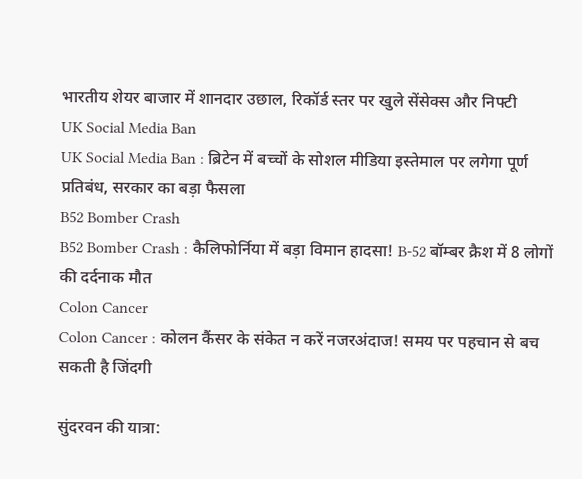भारतीय शेयर बाजार में शानदार उछाल, रिकॉर्ड स्तर पर खुले सेंसेक्स और निफ्टी
UK Social Media Ban
UK Social Media Ban : ब्रिटेन में बच्चों के सोशल मीडिया इस्तेमाल पर लगेगा पूर्ण प्रतिबंध, सरकार का बड़ा फैसला
B52 Bomber Crash
B52 Bomber Crash : कैलिफोर्निया में बड़ा विमान हादसा! B-52 बॉम्बर क्रैश में 8 लोगों की दर्दनाक मौत
Colon Cancer
Colon Cancer : कोलन कैंसर के संकेत न करें नजरअंदाज! समय पर पहचान से बच सकती है जिंदगी

सुंदरवन की यात्रा: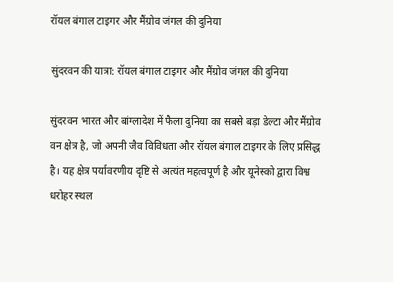रॉयल बंगाल टाइगर और मैंग्रोव जंगल की दुनिया

सुंदरवन की यात्रा: रॉयल बंगाल टाइगर और मैंग्रोव जंगल की दुनिया

सुंदरवन भारत और बांग्लादेश में फैला दुनिया का सबसे बड़ा डेल्टा और मैंग्रोव वन क्षेत्र है, जो अपनी जैव विविधता और रॉयल बंगाल टाइगर के लिए प्रसिद्ध है। यह क्षेत्र पर्यावरणीय दृष्टि से अत्यंत महत्वपूर्ण है और यूनेस्को द्वारा विश्व धरोहर स्थल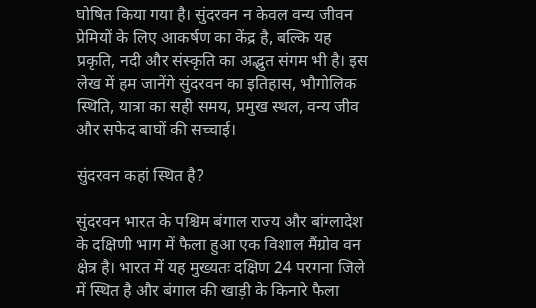घोषित किया गया है। सुंदरवन न केवल वन्य जीवन प्रेमियों के लिए आकर्षण का केंद्र है, बल्कि यह प्रकृति, नदी और संस्कृति का अद्भुत संगम भी है। इस लेख में हम जानेंगे सुंदरवन का इतिहास, भौगोलिक स्थिति, यात्रा का सही समय, प्रमुख स्थल, वन्य जीव और सफेद बाघों की सच्चाई।

सुंदरवन कहां स्थित है?

सुंदरवन भारत के पश्चिम बंगाल राज्य और बांग्लादेश के दक्षिणी भाग में फैला हुआ एक विशाल मैंग्रोव वन क्षेत्र है। भारत में यह मुख्यतः दक्षिण 24 परगना जिले में स्थित है और बंगाल की खाड़ी के किनारे फैला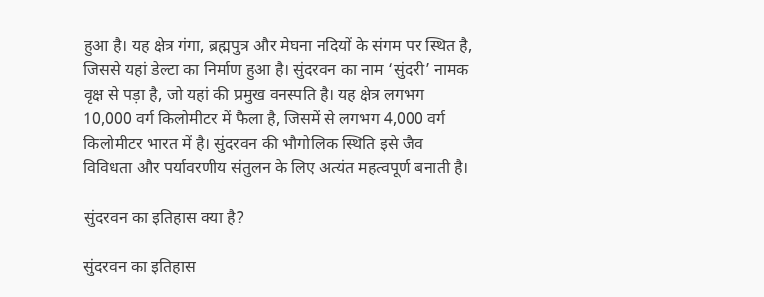हुआ है। यह क्षेत्र गंगा, ब्रह्मपुत्र और मेघना नदियों के संगम पर स्थित है, जिससे यहां डेल्टा का निर्माण हुआ है। सुंदरवन का नाम ‘सुंदरी’ नामक वृक्ष से पड़ा है, जो यहां की प्रमुख वनस्पति है। यह क्षेत्र लगभग 10,000 वर्ग किलोमीटर में फैला है, जिसमें से लगभग 4,000 वर्ग किलोमीटर भारत में है। सुंदरवन की भौगोलिक स्थिति इसे जैव विविधता और पर्यावरणीय संतुलन के लिए अत्यंत महत्वपूर्ण बनाती है।

सुंदरवन का इतिहास क्या है?

सुंदरवन का इतिहास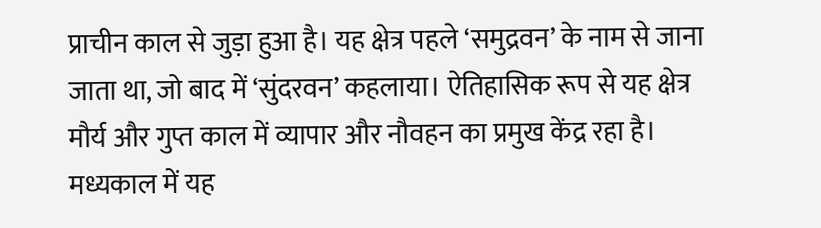प्राचीन काल से जुड़ा हुआ है। यह क्षेत्र पहले ‘समुद्रवन’ के नाम से जाना जाता था, जो बाद में ‘सुंदरवन’ कहलाया। ऐतिहासिक रूप से यह क्षेत्र मौर्य और गुप्त काल में व्यापार और नौवहन का प्रमुख केंद्र रहा है। मध्यकाल में यह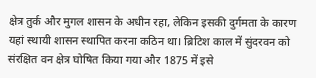क्षेत्र तुर्क और मुगल शासन के अधीन रहा, लेकिन इसकी दुर्गमता के कारण यहां स्थायी शासन स्थापित करना कठिन था। ब्रिटिश काल में सुंदरवन को संरक्षित वन क्षेत्र घोषित किया गया और 1875 में इसे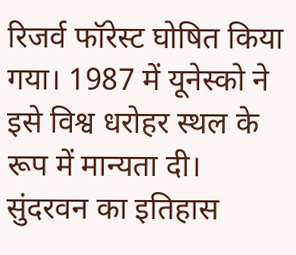रिजर्व फॉरेस्ट घोषित किया गया। 1987 में यूनेस्को ने इसे विश्व धरोहर स्थल के रूप में मान्यता दी। सुंदरवन का इतिहास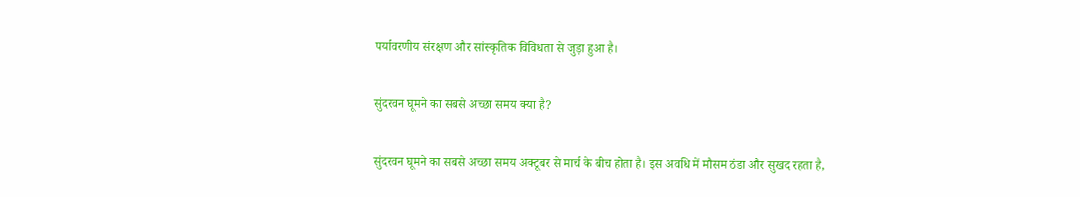पर्यावरणीय संरक्षण और सांस्कृतिक विविधता से जुड़ा हुआ है।

सुंदरवन घूमने का सबसे अच्छा समय क्या है?

सुंदरवन घूमने का सबसे अच्छा समय अक्टूबर से मार्च के बीच होता है। इस अवधि में मौसम ठंडा और सुखद रहता है,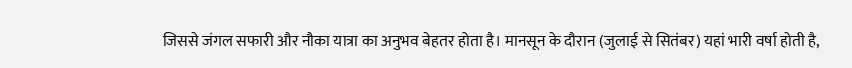जिससे जंगल सफारी और नौका यात्रा का अनुभव बेहतर होता है। मानसून के दौरान (जुलाई से सितंबर) यहां भारी वर्षा होती है,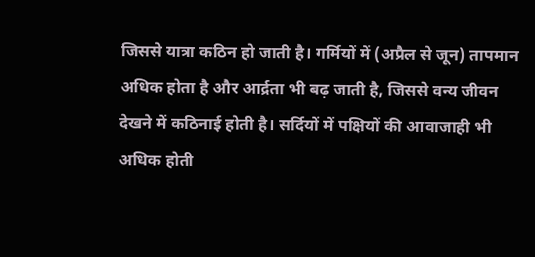जिससे यात्रा कठिन हो जाती है। गर्मियों में (अप्रैल से जून) तापमान अधिक होता है और आर्द्रता भी बढ़ जाती है, जिससे वन्य जीवन देखने में कठिनाई होती है। सर्दियों में पक्षियों की आवाजाही भी अधिक होती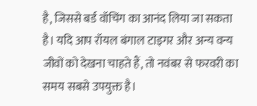है, जिससे बर्ड वॉचिंग का आनंद लिया जा सकता है। यदि आप रॉयल बंगाल टाइगर और अन्य वन्य जीवों को देखना चाहते हैं, तो नवंबर से फरवरी का समय सबसे उपयुक्त है।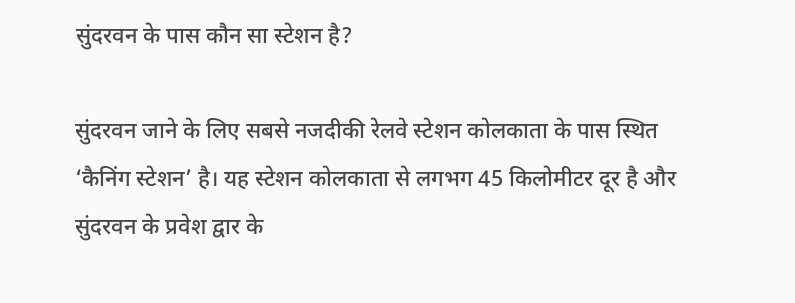सुंदरवन के पास कौन सा स्टेशन है?

सुंदरवन जाने के लिए सबसे नजदीकी रेलवे स्टेशन कोलकाता के पास स्थित ‘कैनिंग स्टेशन’ है। यह स्टेशन कोलकाता से लगभग 45 किलोमीटर दूर है और सुंदरवन के प्रवेश द्वार के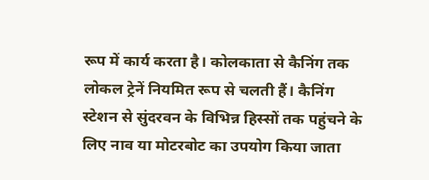रूप में कार्य करता है। कोलकाता से कैनिंग तक लोकल ट्रेनें नियमित रूप से चलती हैं। कैनिंग स्टेशन से सुंदरवन के विभिन्न हिस्सों तक पहुंचने के लिए नाव या मोटरबोट का उपयोग किया जाता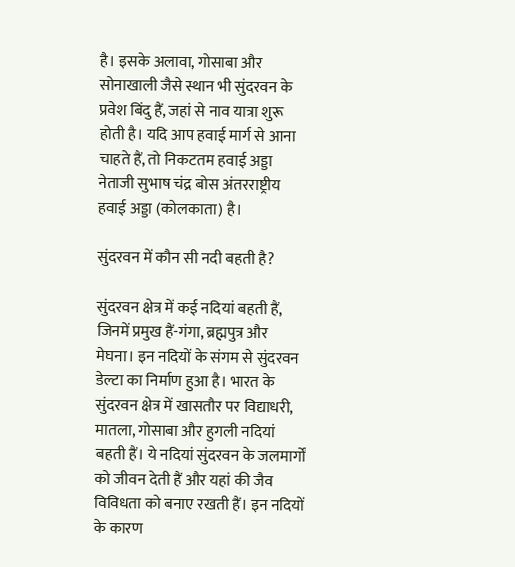है। इसके अलावा, गोसाबा और सोनाखाली जैसे स्थान भी सुंदरवन के प्रवेश बिंदु हैं, जहां से नाव यात्रा शुरू होती है। यदि आप हवाई मार्ग से आना चाहते हैं, तो निकटतम हवाई अड्डा नेताजी सुभाष चंद्र बोस अंतरराष्ट्रीय हवाई अड्डा (कोलकाता) है।

सुंदरवन में कौन सी नदी बहती है?

सुंदरवन क्षेत्र में कई नदियां बहती हैं, जिनमें प्रमुख हैं-गंगा, ब्रह्मपुत्र और मेघना। इन नदियों के संगम से सुंदरवन डेल्टा का निर्माण हुआ है। भारत के सुंदरवन क्षेत्र में खासतौर पर विद्याधरी, मातला, गोसाबा और हुगली नदियां बहती हैं। ये नदियां सुंदरवन के जलमार्गों को जीवन देती हैं और यहां की जैव विविधता को बनाए रखती हैं। इन नदियों के कारण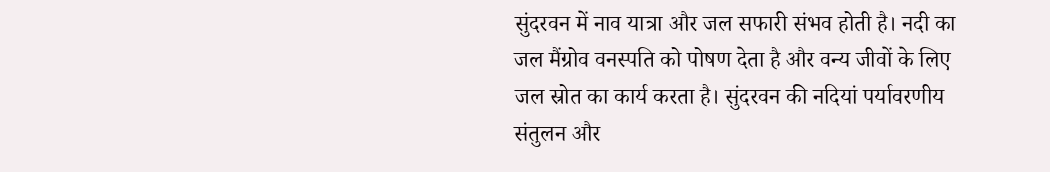सुंदरवन में नाव यात्रा और जल सफारी संभव होती है। नदी का जल मैंग्रोव वनस्पति को पोषण देता है और वन्य जीवों के लिए जल स्रोत का कार्य करता है। सुंदरवन की नदियां पर्यावरणीय संतुलन और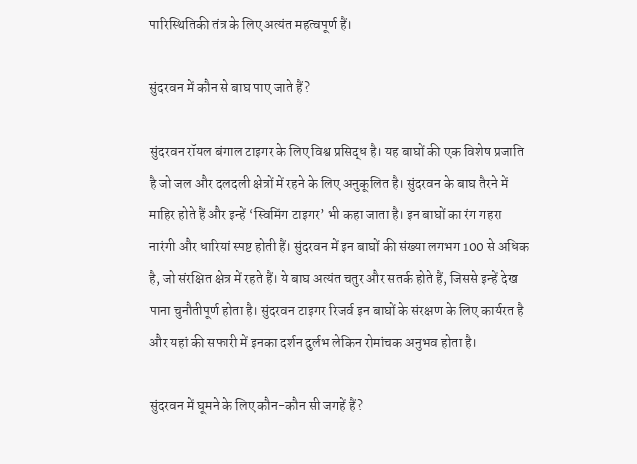पारिस्थितिकी तंत्र के लिए अत्यंत महत्वपूर्ण हैं।

सुंदरवन में कौन से बाघ पाए जाते हैं?

सुंदरवन रॉयल बंगाल टाइगर के लिए विश्व प्रसिद्ध है। यह बाघों की एक विशेष प्रजाति है जो जल और दलदली क्षेत्रों में रहने के लिए अनुकूलित है। सुंदरवन के बाघ तैरने में माहिर होते हैं और इन्हें ‘स्विमिंग टाइगर’ भी कहा जाता है। इन बाघों का रंग गहरा नारंगी और धारियां स्पष्ट होती हैं। सुंदरवन में इन बाघों की संख्या लगभग 100 से अधिक है, जो संरक्षित क्षेत्र में रहते हैं। ये बाघ अत्यंत चतुर और सतर्क होते हैं, जिससे इन्हें देख पाना चुनौतीपूर्ण होता है। सुंदरवन टाइगर रिजर्व इन बाघों के संरक्षण के लिए कार्यरत है और यहां की सफारी में इनका दर्शन दुर्लभ लेकिन रोमांचक अनुभव होता है।

सुंदरवन में घूमने के लिए कौन-कौन सी जगहें हैं?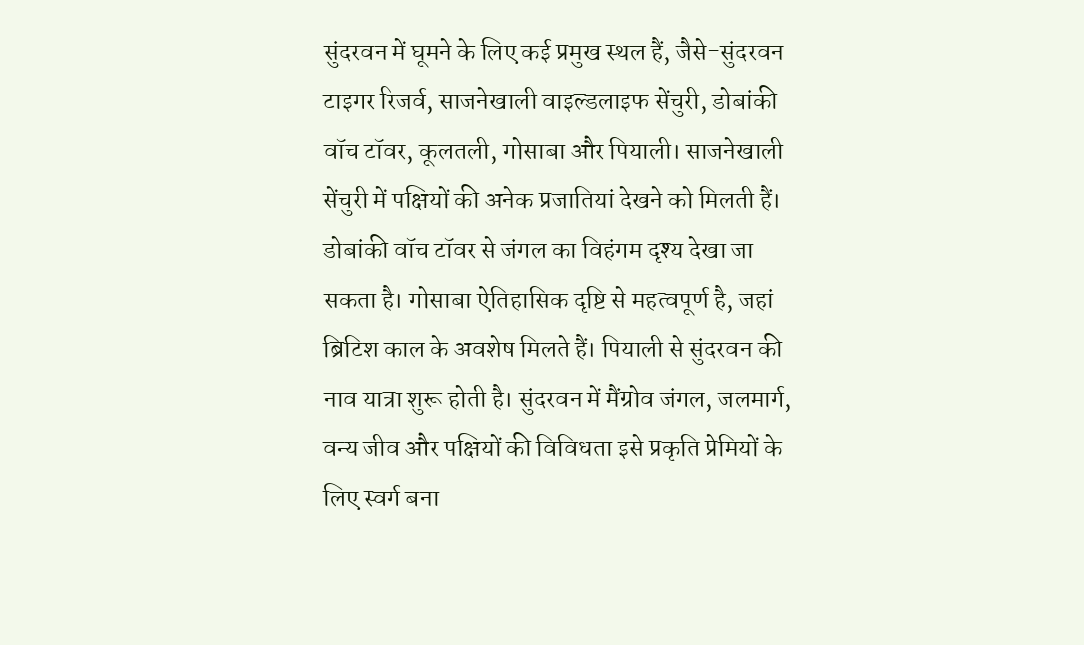सुंदरवन में घूमने के लिए कई प्रमुख स्थल हैं, जैसे-सुंदरवन टाइगर रिजर्व, साजनेखाली वाइल्डलाइफ सेंचुरी, डोबांकी वॉच टॉवर, कूलतली, गोसाबा और पियाली। साजनेखाली सेंचुरी में पक्षियों की अनेक प्रजातियां देखने को मिलती हैं। डोबांकी वॉच टॉवर से जंगल का विहंगम दृश्य देखा जा सकता है। गोसाबा ऐतिहासिक दृष्टि से महत्वपूर्ण है, जहां ब्रिटिश काल के अवशेष मिलते हैं। पियाली से सुंदरवन की नाव यात्रा शुरू होती है। सुंदरवन में मैंग्रोव जंगल, जलमार्ग, वन्य जीव और पक्षियों की विविधता इसे प्रकृति प्रेमियों के लिए स्वर्ग बना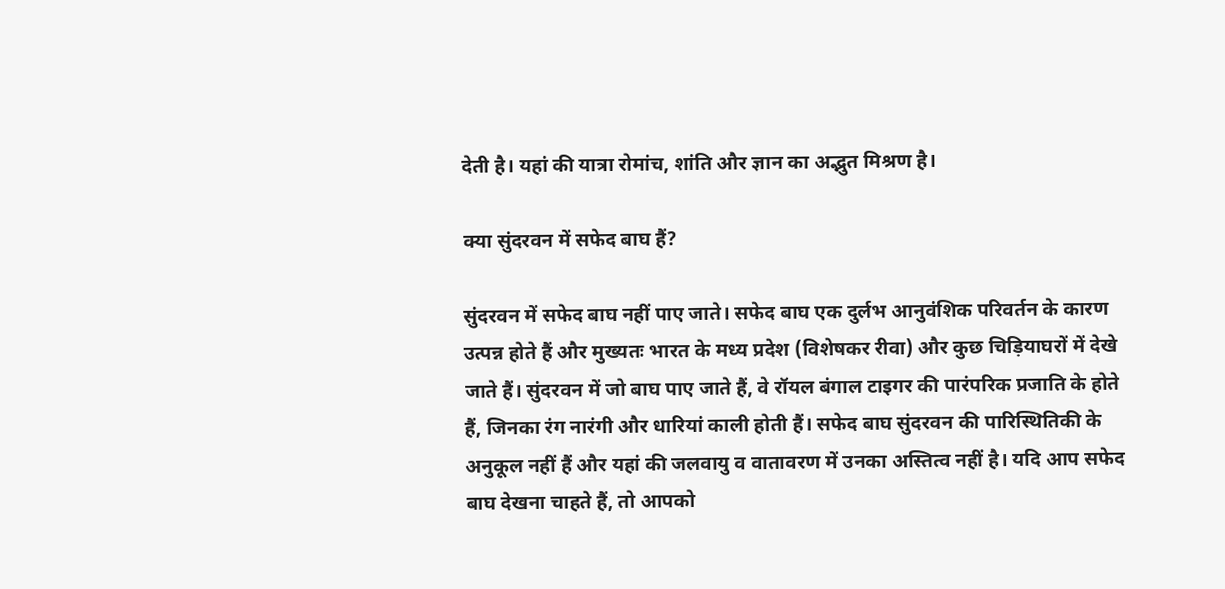देती है। यहां की यात्रा रोमांच, शांति और ज्ञान का अद्भुत मिश्रण है।

क्या सुंदरवन में सफेद बाघ हैं?

सुंदरवन में सफेद बाघ नहीं पाए जाते। सफेद बाघ एक दुर्लभ आनुवंशिक परिवर्तन के कारण उत्पन्न होते हैं और मुख्यतः भारत के मध्य प्रदेश (विशेषकर रीवा) और कुछ चिड़ियाघरों में देखे जाते हैं। सुंदरवन में जो बाघ पाए जाते हैं, वे रॉयल बंगाल टाइगर की पारंपरिक प्रजाति के होते हैं, जिनका रंग नारंगी और धारियां काली होती हैं। सफेद बाघ सुंदरवन की पारिस्थितिकी के अनुकूल नहीं हैं और यहां की जलवायु व वातावरण में उनका अस्तित्व नहीं है। यदि आप सफेद बाघ देखना चाहते हैं, तो आपको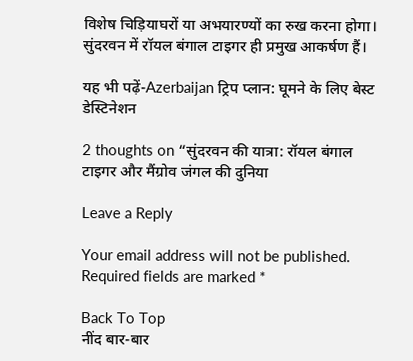विशेष चिड़ियाघरों या अभयारण्यों का रुख करना होगा। सुंदरवन में रॉयल बंगाल टाइगर ही प्रमुख आकर्षण हैं।

यह भी पढ़ें-Azerbaijan ट्रिप प्लान: घूमने के लिए बेस्ट डेस्टिनेशन

2 thoughts on “सुंदरवन की यात्रा: रॉयल बंगाल टाइगर और मैंग्रोव जंगल की दुनिया

Leave a Reply

Your email address will not be published. Required fields are marked *

Back To Top
नींद बार-बार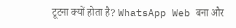टूटना क्यों होता है? WhatsApp Web बना और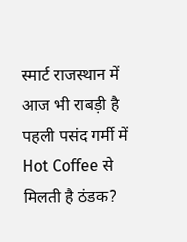स्मार्ट राजस्थान में आज भी राबड़ी है पहली पसंद गर्मी में Hot Coffee से मिलती है ठंडक?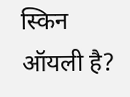स्किन ऑयली है?